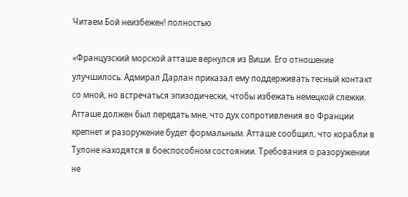Читаем Бой неизбежен! полностью

«Французский морской атташе вернулся из Виши. Его отношение улучшилось. Адмирал Дарлан приказал ему поддерживать тесный контакт со мной, но встречаться эпизодически, чтобы избежать немецкой слежки. Атташе должен был передать мне, что дух сопротивления во Франции крепнет и разоружение будет формальным. Атташе сообщил, что корабли в Тулоне находятся в боеспособном состоянии. Требования о разоружении не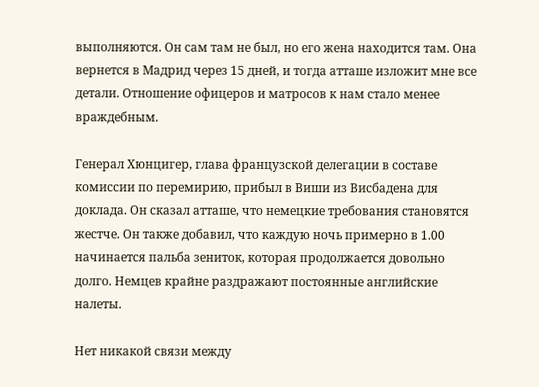выполняются. Он сам там не был, но его жена находится там. Она вернется в Мадрид через 15 дней, и тогда атташе изложит мне все детали. Отношение офицеров и матросов к нам стало менее враждебным.

Генерал Хюнцигер, глава французской делегации в составе комиссии по перемирию, прибыл в Виши из Висбадена для доклада. Он сказал атташе, что немецкие требования становятся жестче. Он также добавил, что каждую ночь примерно в 1.00 начинается пальба зениток, которая продолжается довольно долго. Немцев крайне раздражают постоянные английские налеты.

Нет никакой связи между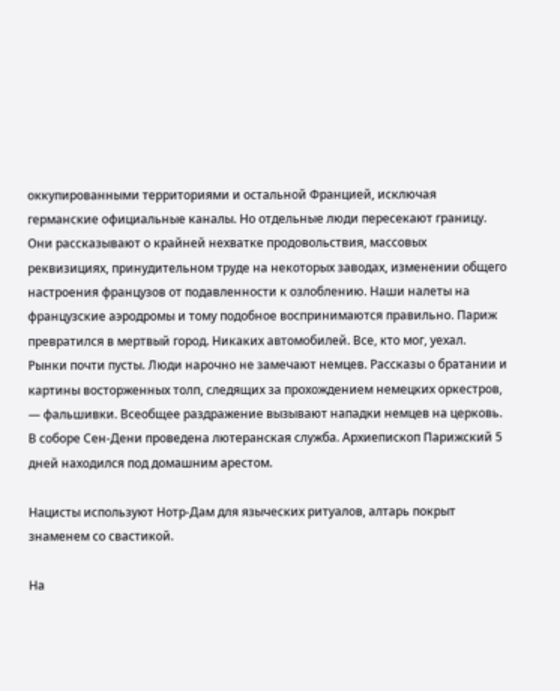оккупированными территориями и остальной Францией, исключая германские официальные каналы. Но отдельные люди пересекают границу. Они рассказывают о крайней нехватке продовольствия, массовых реквизициях, принудительном труде на некоторых заводах, изменении общего настроения французов от подавленности к озлоблению. Наши налеты на французские аэродромы и тому подобное воспринимаются правильно. Париж превратился в мертвый город. Никаких автомобилей. Все, кто мог, уехал. Рынки почти пусты. Люди нарочно не замечают немцев. Рассказы о братании и картины восторженных толп, следящих за прохождением немецких оркестров, — фальшивки. Всеобщее раздражение вызывают нападки немцев на церковь. В соборе Сен-Дени проведена лютеранская служба. Архиепископ Парижский 5 дней находился под домашним арестом.

Нацисты используют Нотр-Дам для языческих ритуалов, алтарь покрыт знаменем со свастикой.

На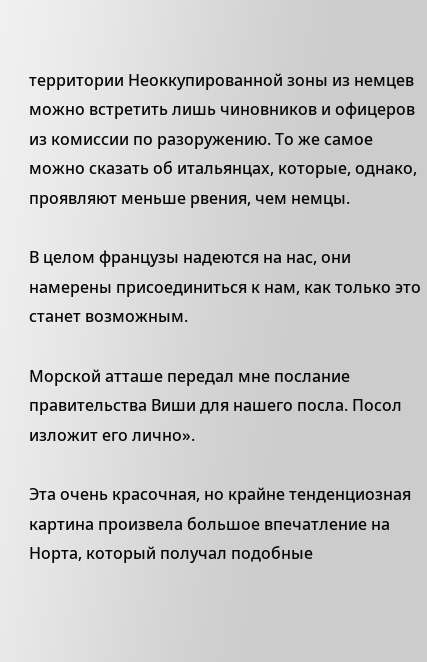территории Неоккупированной зоны из немцев можно встретить лишь чиновников и офицеров из комиссии по разоружению. То же самое можно сказать об итальянцах, которые, однако, проявляют меньше рвения, чем немцы.

В целом французы надеются на нас, они намерены присоединиться к нам, как только это станет возможным.

Морской атташе передал мне послание правительства Виши для нашего посла. Посол изложит его лично».

Эта очень красочная, но крайне тенденциозная картина произвела большое впечатление на Норта, который получал подобные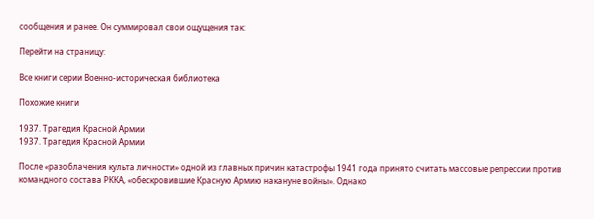сообщения и ранее. Он суммировал свои ощущения так:

Перейти на страницу:

Все книги серии Военно-историческая библиотека

Похожие книги

1937. Трагедия Красной Армии
1937. Трагедия Красной Армии

После «разоблачения культа личности» одной из главных причин катастрофы 1941 года принято считать массовые репрессии против командного состава РККА, «обескровившие Красную Армию накануне войны». Однако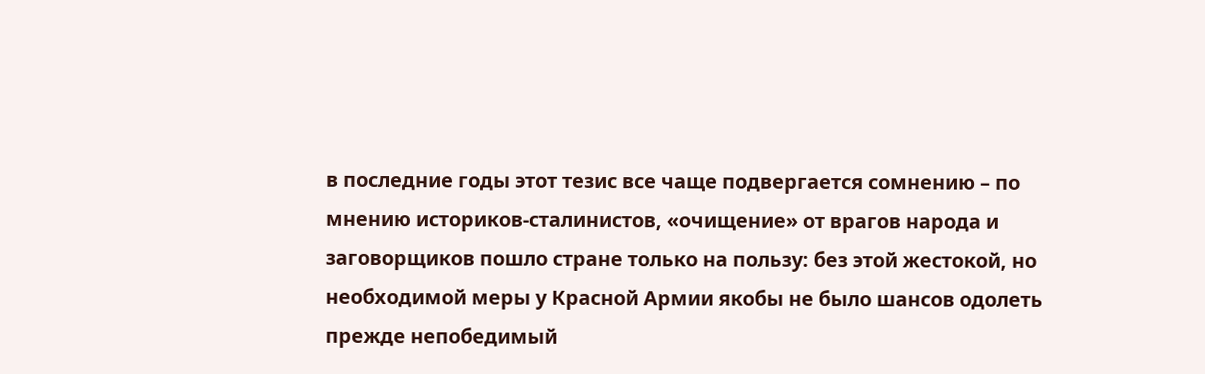в последние годы этот тезис все чаще подвергается сомнению – по мнению историков-сталинистов, «очищение» от врагов народа и заговорщиков пошло стране только на пользу: без этой жестокой, но необходимой меры у Красной Армии якобы не было шансов одолеть прежде непобедимый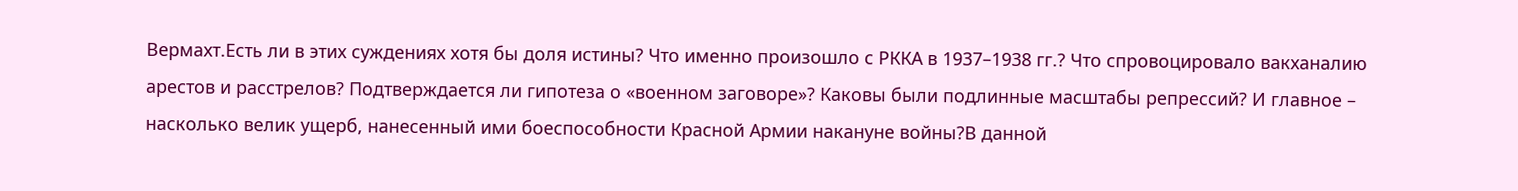Вермахт.Есть ли в этих суждениях хотя бы доля истины? Что именно произошло с РККА в 1937–1938 гг.? Что спровоцировало вакханалию арестов и расстрелов? Подтверждается ли гипотеза о «военном заговоре»? Каковы были подлинные масштабы репрессий? И главное – насколько велик ущерб, нанесенный ими боеспособности Красной Армии накануне войны?В данной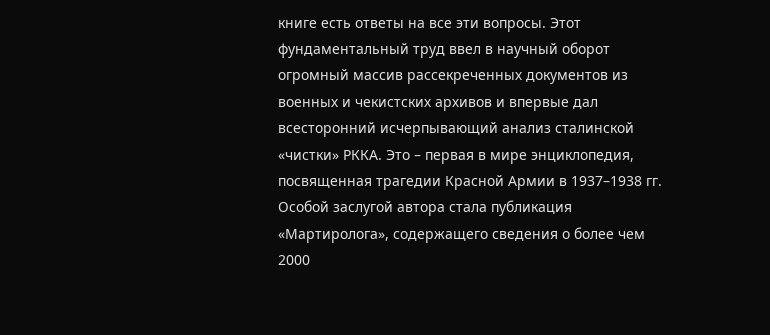книге есть ответы на все эти вопросы. Этот фундаментальный труд ввел в научный оборот огромный массив рассекреченных документов из военных и чекистских архивов и впервые дал всесторонний исчерпывающий анализ сталинской «чистки» РККА. Это – первая в мире энциклопедия, посвященная трагедии Красной Армии в 1937–1938 гг. Особой заслугой автора стала публикация «Мартиролога», содержащего сведения о более чем 2000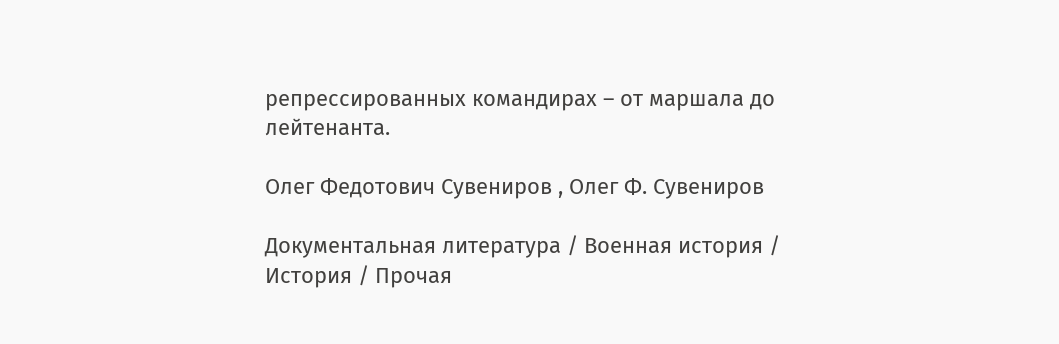репрессированных командирах – от маршала до лейтенанта.

Олег Федотович Сувениров , Олег Ф. Сувениров

Документальная литература / Военная история / История / Прочая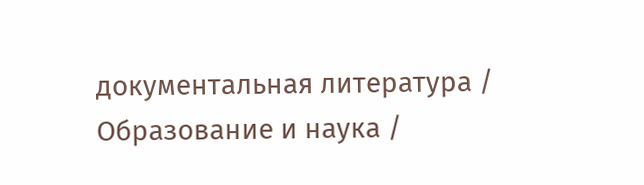документальная литература / Образование и наука /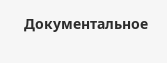Документальное